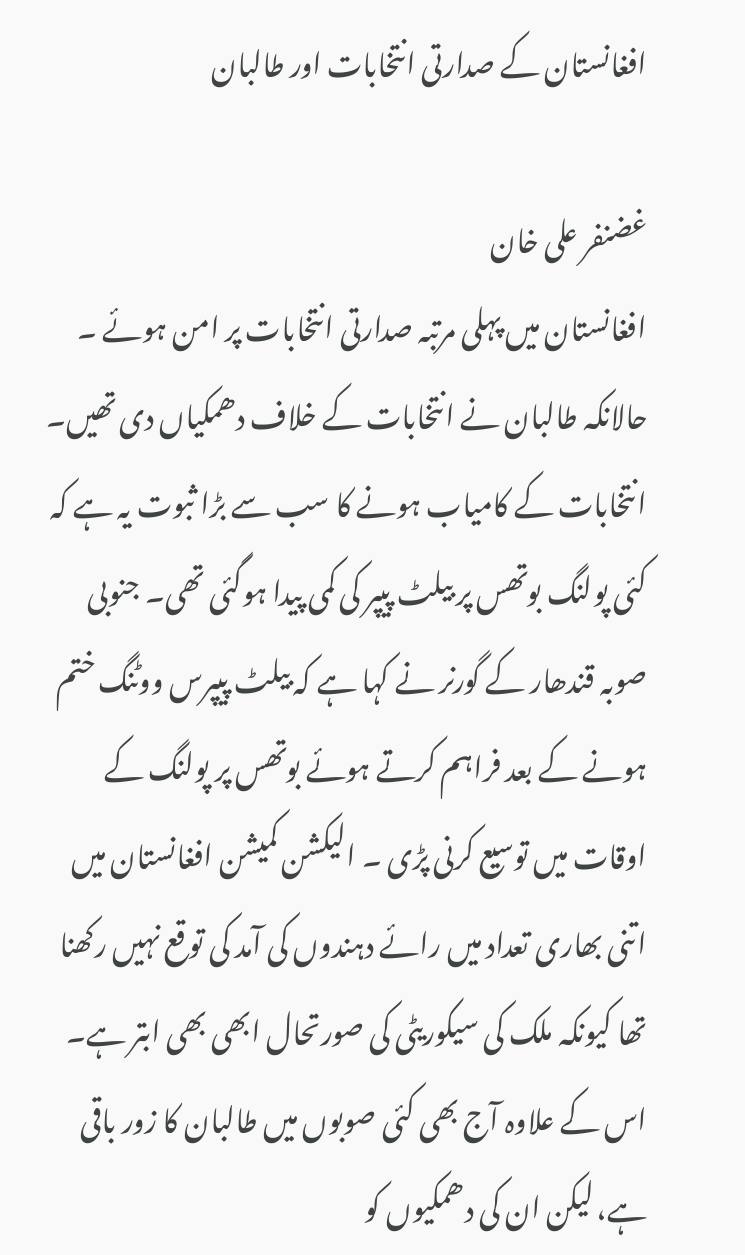افغانستان کے صدارتی انتخابات اور طالبان

غضنفر علی خان
افغانستان میں پہلی مرتبہ صدارتی انتخابات پر امن ہوئے ۔ حالانکہ طالبان نے انتخابات کے خلاف دھمکیاں دی تھیں۔ انتخابات کے کامیاب ہونے کا سب سے بڑا ثبوت یہ ہے کہ کئی پولنگ بوتھس پر بیلٹ پیپر کی کمی پیدا ہوگئی تھی۔ جنوبی صوبہ قندھار کے گورنر نے کہا ہے کہ بیلٹ پیپرس ووٹنگ ختم ہونے کے بعد فراہم کرتے ہوئے بوتھس پر پولنگ کے اوقات میں توسیع کرنی پڑی ۔ الیکشن کمیشن افغانستان میں اتنی بھاری تعداد میں رائے دہندوں کی آمد کی توقع نہیں رکھنا تھا کیونکہ ملک کی سیکوریٹی کی صورتحال ابھی بھی ابتر ہے۔ اس کے علاوہ آج بھی کئی صوبوں میں طالبان کا زور باقی ہے، لیکن ان کی دھمکیوں کو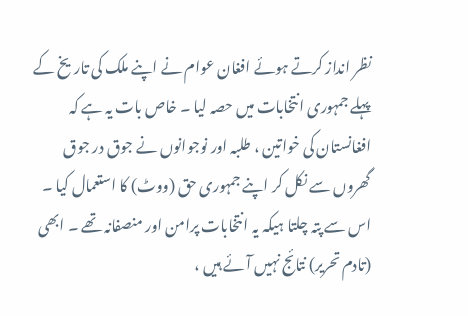نظر انداز کرتے ہوئے افغان عوام نے اپنے ملک کی تاریخ کے پہلے جمہوری انتخابات میں حصہ لیا ۔ خاص بات یہ ہے کہ افغانستان کی خواتین ، طلبہ اور نوجوانوں نے جوق در جوق گھروں سے نکل کر اپنے جمہوری حق (ووٹ) کا استعمال کیا ۔ اس سے پتہ چلتا ہیکہ یہ انتخابات پرامن اور منصفانہ تھے ۔ ابھی (تادم تحریر) نتائج نہیں آئے ہیں ،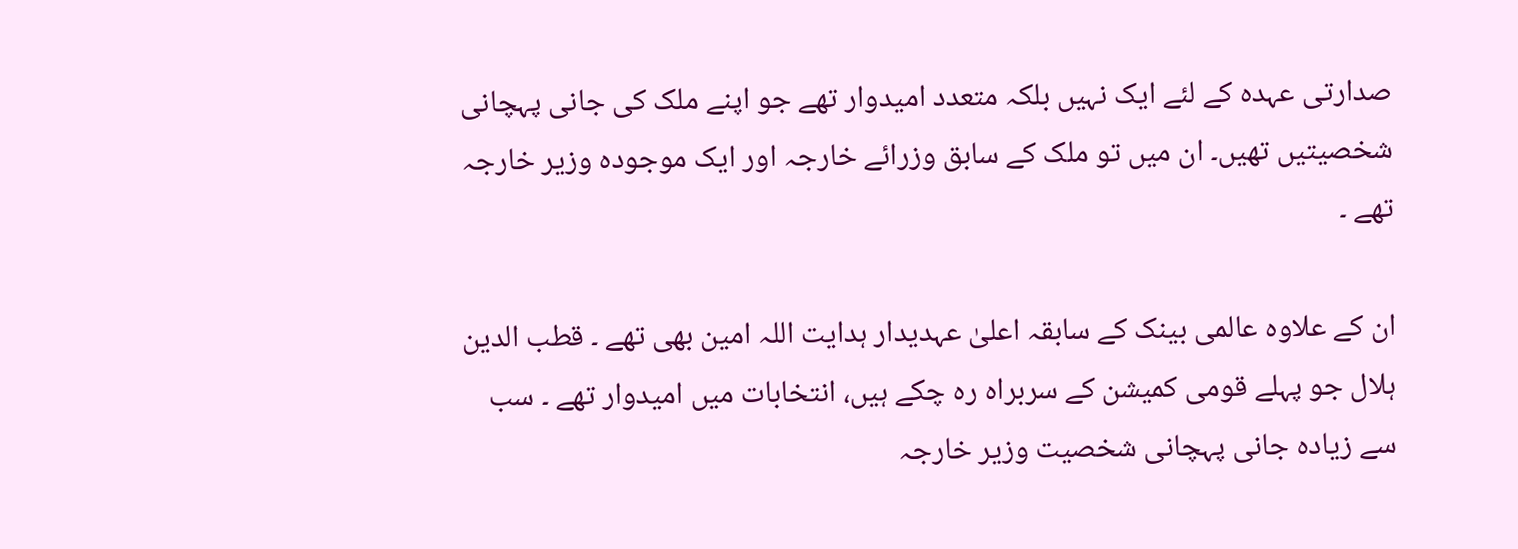صدارتی عہدہ کے لئے ایک نہیں بلکہ متعدد امیدوار تھے جو اپنے ملک کی جانی پہچانی شخصیتیں تھیں۔ ان میں تو ملک کے سابق وزرائے خارجہ اور ایک موجودہ وزیر خارجہ تھے ۔

ان کے علاوہ عالمی بینک کے سابقہ اعلیٰ عہدیدار ہدایت اللہ امین بھی تھے ۔ قطب الدین ہلال جو پہلے قومی کمیشن کے سربراہ رہ چکے ہیں، انتخابات میں امیدوار تھے ۔ سب سے زیادہ جانی پہچانی شخصیت وزیر خارجہ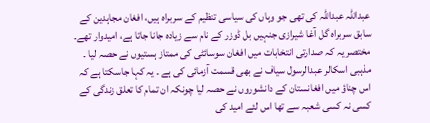عبداللہ عبداللہ کی تھی جو وہاں کی سیاسی تنظیم کے سربراہ ہیں، افغان مجاہدین کے سابق سربراہ گل آغا شیرازی جنہیں بل ڈوزر کے نام سے زیادہ جانا جاتا ہے، امیدوار تھے۔ مختصر یہ کہ صدارتی انتخابات میں افغان سوسائٹی کی ممتاز ہستیوں نے حصہ لیا ۔ مذہبی اسکالر عبدالرسول سیاف نے بھی قسمت آزمائی کی ہے ۔ یہ کہا جاسکتا ہے کہ اس چناؤ میں افغانستان کے دانشوروں نے حصہ لیا چونکہ ان تمام کا تعلق زندگی کے کسی نہ کسی شعبہ سے تھا اس لئے امید کی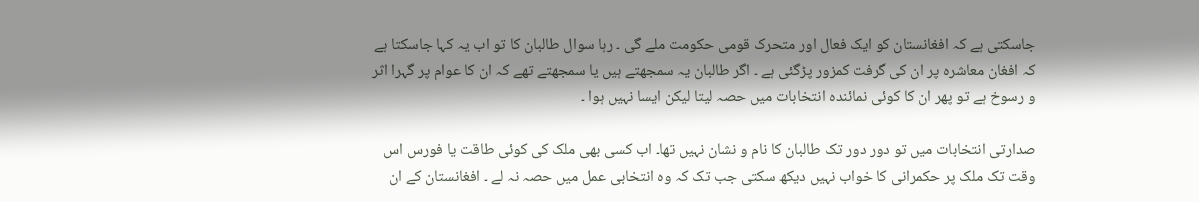جاسکتی ہے کہ افغانستان کو ایک فعال اور متحرک قومی حکومت ملے گی ۔ رہا سوال طالبان کا تو اب یہ کہا جاسکتا ہے کہ افغان معاشرہ پر ان کی گرفت کمزور پڑگئی ہے ۔ اگر طالبان یہ سمجھتے ہیں یا سمجھتے تھے کہ ان کا عوام پر گہرا اثر و رسوخ ہے تو پھر ان کا کوئی نمائندہ انتخابات میں حصہ لیتا لیکن ایسا نہیں ہوا ۔

صدارتی انتخابات میں تو دور دور تک طالبان کا نام و نشان نہیں تھا۔ اب کسی بھی ملک کی کوئی طاقت یا فورس اس وقت تک ملک پر حکمرانی کا خواب نہیں دیکھ سکتی جب تک کہ وہ انتخابی عمل میں حصہ نہ لے ۔ افغانستان کے ان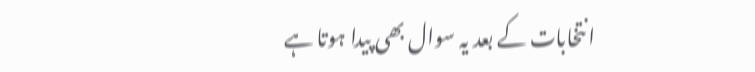انتخابات کے بعد یہ سوال بھی پیدا ہوتا ہے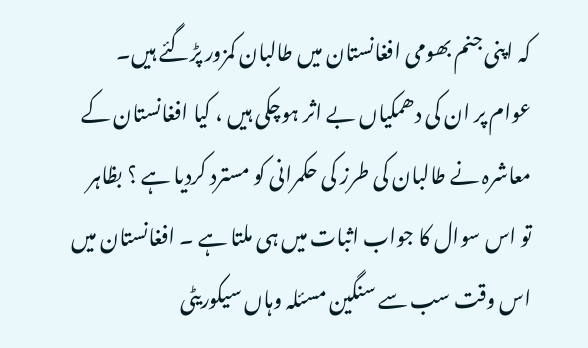کہ اپنی جنم بھومی افغانستان میں طالبان کمزور پڑگئے ہیں۔ عوام پر ان کی دھمکیاں بے اثر ہوچکی ہیں ، کیا افغانستان کے معاشرہ نے طالبان کی طرز کی حکمرانی کو مسترد کردیا ہے ؟ بظاہر تو اس سوال کا جواب اثبات میں ہی ملتا ہے ۔ افغانستان میں اس وقت سب سے سنگین مسئلہ وہاں سیکوریٹی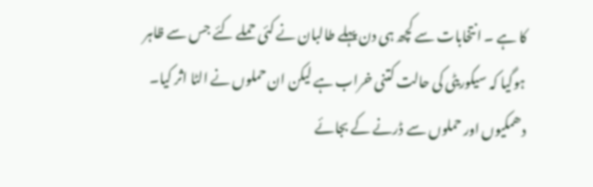کا ہے ۔ انتخابات سے کچھ ہی دن پہلے طالبان نے کئی حملے کئے جس سے ظاہر ہوگیا کہ سیکوریٹی کی حالت کتنی خراب ہے لیکن ان حملوں نے الٹا اثر کیا۔ دھمکیوں اور حملوں سے ڈرنے کے بجائے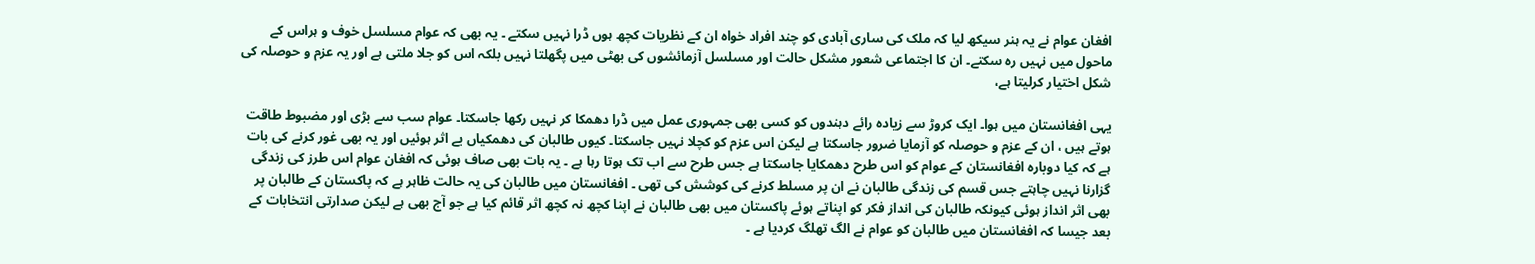افغان عوام نے یہ ہنر سیکھ لیا کہ ملک کی ساری آبادی کو چند افراد خواہ ان کے نظریات کچھ ہوں ڈرا نہیں سکتے ۔ یہ بھی کہ عوام مسلسل خوف و ہراس کے ماحول میں نہیں رہ سکتے۔ ان کا اجتماعی شعور مشکل حالت اور مسلسل آزمائشوں کی بھٹی میں پگھلتا نہیں بلکہ اس کو جلا ملتی ہے اور یہ عزم و حوصلہ کی شکل اختیار کرلیتا ہے،

یہی افغانستان میں ہوا۔ ایک کروڑ سے زیادہ رائے دہندوں کو کسی بھی جمہوری عمل میں ڈرا دھمکا کر نہیں رکھا جاسکتا۔ عوام سب سے بڑی اور مضبوط طاقت ہوتے ہیں ، ان کے عزم و حوصلہ کو آزمایا ضرور جاسکتا ہے لیکن اس عزم کو کچلا نہیں جاسکتا۔ کیوں طالبان کی دھمکیاں بے اثر ہوئیں اور یہ بھی غور کرنے کی بات ہے کہ کیا دوبارہ افغانستان کے عوام کو اس طرح دھمکایا جاسکتا ہے جس طرح سے اب تک ہوتا رہا ہے ۔ یہ بات بھی صاف ہوئی کہ افغان عوام اس طرز کی زندگی گزارنا نہیں چاہتے جس قسم کی زندگی طالبان نے ان پر مسلط کرنے کی کوشش کی تھی ۔ افغانستان میں طالبان کی یہ حالت ظاہر ہے کہ پاکستان کے طالبان پر بھی اثر انداز ہوئی کیونکہ طالبان کی انداز فکر کو اپناتے ہوئے پاکستان میں بھی طالبان نے اپنا کچھ نہ کچھ اثر قائم کیا ہے جو آج بھی ہے لیکن صدارتی انتخابات کے بعد جیسا کہ افغانستان میں طالبان کو عوام نے الگ تھلگ کردیا ہے ۔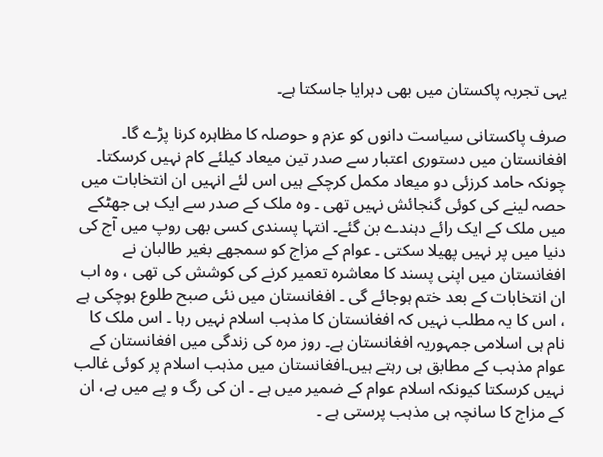یہی تجربہ پاکستان میں بھی دہرایا جاسکتا ہے۔

صرف پاکستانی سیاست دانوں کو عزم و حوصلہ کا مظاہرہ کرنا پڑے گا۔ افغانستان میں دستوری اعتبار سے صدر تین میعاد کیلئے کام نہیں کرسکتا۔ چونکہ حامد کرزئی دو میعاد مکمل کرچکے ہیں اس لئے انہیں ان انتخابات میں حصہ لینے کی کوئی گنجائش نہیں تھی ۔ وہ ملک کے صدر سے ایک ہی جھٹکے میں ملک کے ایک رائے دہندے بن گئے۔ انتہا پسندی کسی بھی روپ میں آج کی دنیا میں پر نہیں پھیلا سکتی ۔ عوام کے مزاج کو سمجھے بغیر طالبان نے افغانستان میں اپنی پسند کا معاشرہ تعمیر کرنے کی کوشش کی تھی ، وہ اب ان انتخابات کے بعد ختم ہوجائے گی ۔ افغانستان میں نئی صبح طلوع ہوچکی ہے ، اس کا یہ مطلب نہیں کہ افغانستان کا مذہب اسلام نہیں رہا ۔ اس ملک کا نام ہی اسلامی جمہوریہ افغانستان ہے۔ روز مرہ کی زندگی میں افغانستان کے عوام مذہب کے مطابق ہی رہتے ہیں۔افغانستان میں مذہب اسلام پر کوئی غالب نہیں کرسکتا کیونکہ اسلام عوام کے ضمیر میں ہے ۔ ان کی رگ و پے میں ہے، ان کے مزاج کا سانچہ ہی مذہب پرستی ہے ۔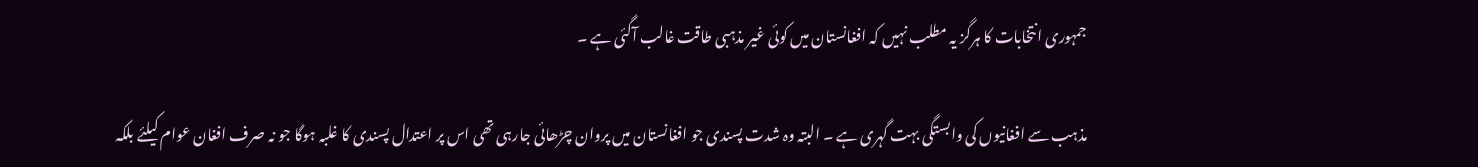جمہوری انتخابات کا ہرگز یہ مطلب نہیں کہ افغانستان میں کوئی غیر مذہبی طاقت غالب آگئی ہے ۔

مذہب سے افغانیوں کی وابستگی بہت گہری ہے ۔ البتہ وہ شدت پسندی جو افغانستان میں پروان چڑھائی جارہی تھی اس پر اعتدال پسندی کا غلبہ ہوگا جو نہ صرف افغان عوام کیلئے بلکہ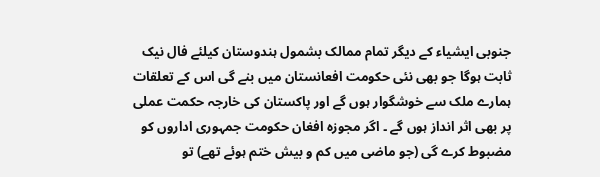جنوبی ایشیاء کے دیگر تمام ممالک بشمول ہندوستان کیلئے فال نیک ثابت ہوگا جو بھی نئی حکومت افعانستان میں بنے گی اس کے تعلقات ہمارے ملک سے خوشگوار ہوں گے اور پاکستان کی خارجہ حکمت عملی پر بھی اثر انداز ہوں گے ۔ اگر مجوزہ افغان حکومت جمہوری اداروں کو مضبوط کرے گی (جو ماضی میں کم و بیش ختم ہوئے تھے) تو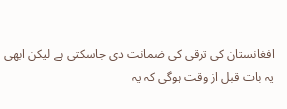افغانستان کی ترقی کی ضمانت دی جاسکتی ہے لیکن ابھی یہ بات قبل از وقت ہوگی کہ یہ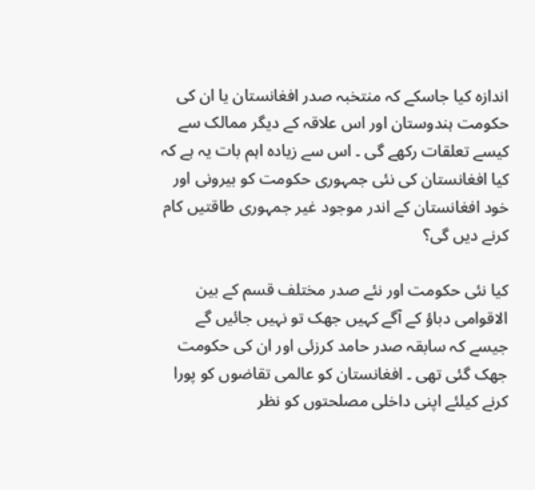اندازہ کیا جاسکے کہ منتخبہ صدر افغانستان یا ان کی حکومت ہندوستان اور اس علاقہ کے دیگر ممالک سے کیسے تعلقات رکھے گی ۔ اس سے زیادہ اہم بات یہ ہے کہ کیا افغانستان کی نئی جمہوری حکومت کو بیرونی اور خود افغانستان کے اندر موجود غیر جمہوری طاقتیں کام کرنے دیں گی؟

کیا نئی حکومت اور نئے صدر مختلف قسم کے بین الاقوامی دباؤ کے آگے کہیں جھک تو نہیں جائیں گے جیسے کہ سابقہ صدر حامد کرزئی اور ان کی حکومت جھک گئی تھی ۔ افغانستان کو عالمی تقاضوں کو پورا کرنے کیلئے اپنی داخلی مصلحتوں کو نظر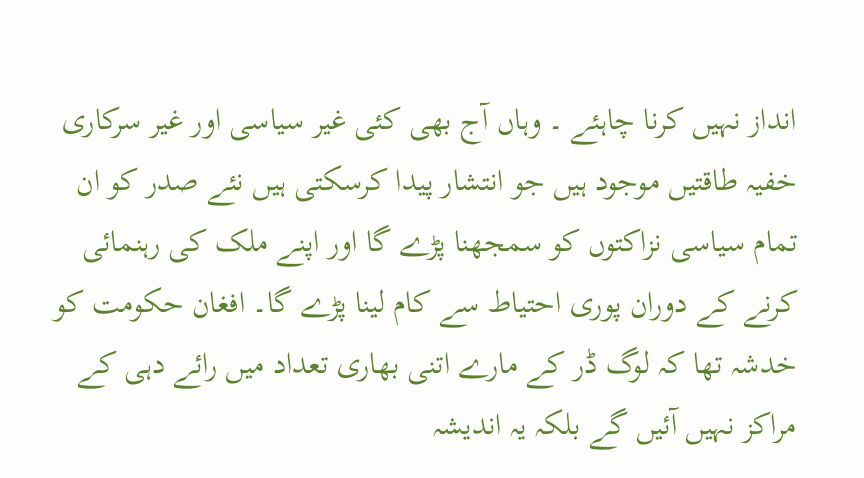انداز نہیں کرنا چاہئے ۔ وہاں آج بھی کئی غیر سیاسی اور غیر سرکاری خفیہ طاقتیں موجود ہیں جو انتشار پیدا کرسکتی ہیں نئے صدر کو ان تمام سیاسی نزاکتوں کو سمجھنا پڑے گا اور اپنے ملک کی رہنمائی کرنے کے دوران پوری احتیاط سے کام لینا پڑے گا۔ افغان حکومت کو خدشہ تھا کہ لوگ ڈر کے مارے اتنی بھاری تعداد میں رائے دہی کے مراکز نہیں آئیں گے بلکہ یہ اندیشہ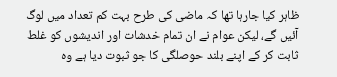ظاہر کیا جارہا تھا کہ ماضی کی طرح بہت کم تعداد میں لوگ آئیں گے، لیکن عوام نے ان تمام خدشات اور اندیشوں کو غلط ثابت کر کے اپنے بلند حوصلگی کا جو ثبوت دیا ہے وہ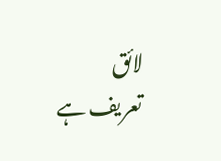لائق تعریف ہے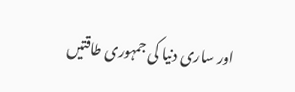اور ساری دنیا کی جمہوری طاقتیں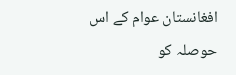افغانستان عوام کے اس حوصلہ کو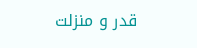قدر و منزلت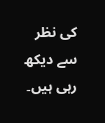کی نظر سے دیکھ رہی ہیں۔